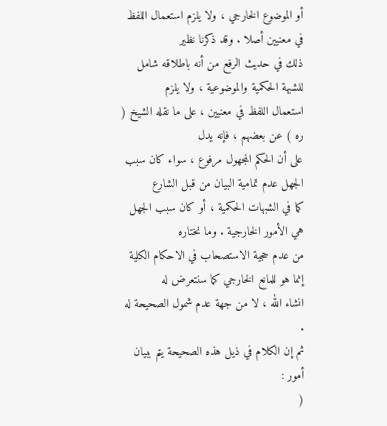أو الموضوع الخارجي ، ولا يلزم استعمال اللفظ في معنيين أصلا . وقد ذكرنا نظير
ذلك في حديث الرفع من أنه باطلاقه شامل للشبهة الحكمية والموضوعية ، ولا يلزم
استعمال اللفظ في معنيين ، على ما نقله الشيخ ( ره ) عن بعضهم ، فإنه يدل
على أن الحكم المجهول مرفوع ، سواء كان سبب الجهل عدم تمامية البيان من قبل الشارع
كما في الشبهات الحكمية ، أو كان سبب الجهل هي الأمور الخارجية . وما نختاره
من عدم حجية الاستصحاب في الاحكام الكلية إنما هو للمانع الخارجي كما سنتعرض له
انشاء الله ، لا من جهة عدم شمول الصحيحة له .
ثم إن الكلام في ذيل هذه الصحيحة يتم ببيان أمور :
(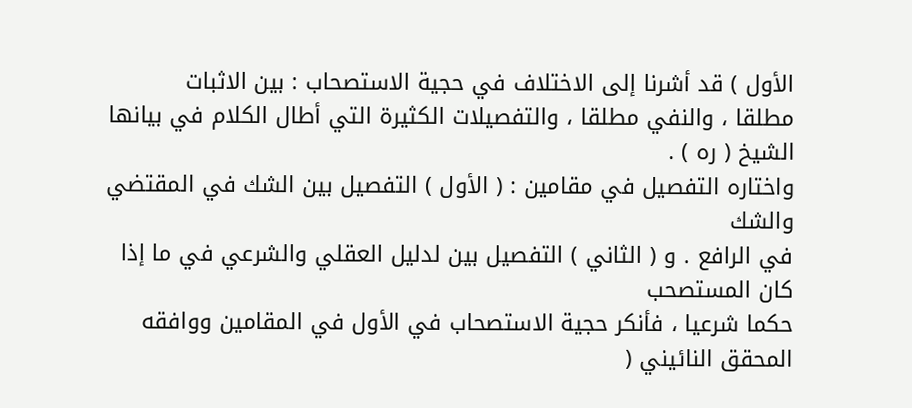الأول ) قد أشرنا إلى الاختلاف في حجية الاستصحاب : بين الاثبات
مطلقا ، والنفي مطلقا ، والتفصيلات الكثيرة التي أطال الكلام في بيانها الشيخ ( ره ) .
واختاره التفصيل في مقامين : ( الأول ) التفصيل بين الشك في المقتضي والشك
في الرافع . و ( الثاني ) التفصيل بين لدليل العقلي والشرعي في ما إذا كان المستصحب
حكما شرعيا ، فأنكر حجية الاستصحاب في الأول في المقامين ووافقه المحقق النائيني (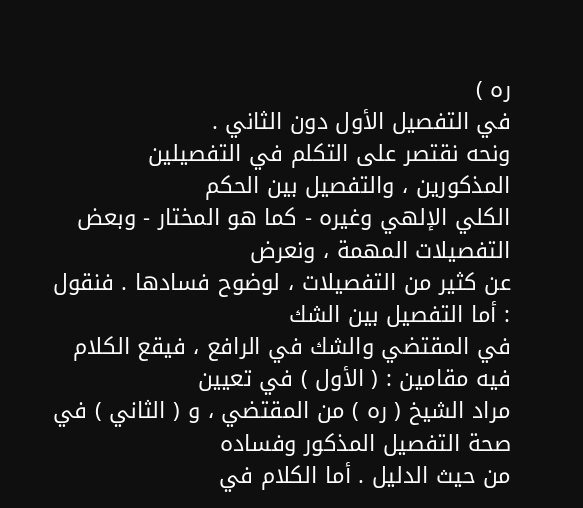ره )
في التفصيل الأول دون الثاني .
ونحه نقتصر على التكلم في التفصيلين المذكورين ، والتفصيل بين الحكم
الكلي الإلهي وغيره - كما هو المختار - وبعض التفصيلات المهمة ، ونعرض
عن كثير من التفصيلات ، لوضوح فسادها . فنقول : أما التفصيل بين الشك
في المقتضي والشك في الرافع ، فيقع الكلام فيه مقامين : ( الأول ) في تعيين
مراد الشيخ ( ره ) من المقتضي ، و ( الثاني ) في صحة التفصيل المذكور وفساده
من حيث الدليل . أما الكلام في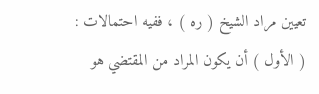تعيين مراد الشيخ ( ره ) ، ففيه احتمالات :
( الأول ) أن يكون المراد من المقتضي هو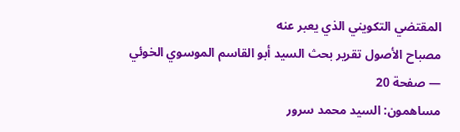المقتضي التكويني الذي يعبر عنه
مصباح الأصول تقرير بحث السيد أبو القاسم الموسوي الخوئي — صفحة 20
مساهمون: السيد محمد سرور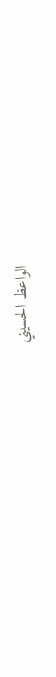الواعظ الحسيني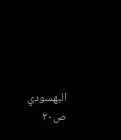البهسودي
ص٢٠